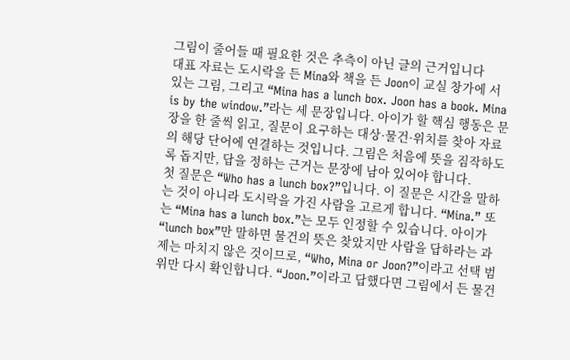그림이 줄어들 때 필요한 것은 추측이 아닌 글의 근거입니다
대표 자료는 도시락을 든 Mina와 책을 든 Joon이 교실 창가에 서 있는 그림, 그리고 “Mina has a lunch box. Joon has a book. Mina is by the window.”라는 세 문장입니다. 아이가 할 핵심 행동은 문장을 한 줄씩 읽고, 질문이 요구하는 대상·물건·위치를 찾아 자료의 해당 단어에 연결하는 것입니다. 그림은 처음에 뜻을 짐작하도록 돕지만, 답을 정하는 근거는 문장에 남아 있어야 합니다.
첫 질문은 “Who has a lunch box?”입니다. 이 질문은 시간을 말하는 것이 아니라 도시락을 가진 사람을 고르게 합니다. “Mina.” 또는 “Mina has a lunch box.”는 모두 인정할 수 있습니다. 아이가 “lunch box”만 말하면 물건의 뜻은 찾았지만 사람을 답하라는 과제는 마치지 않은 것이므로, “Who, Mina or Joon?”이라고 선택 범위만 다시 확인합니다. “Joon.”이라고 답했다면 그림에서 든 물건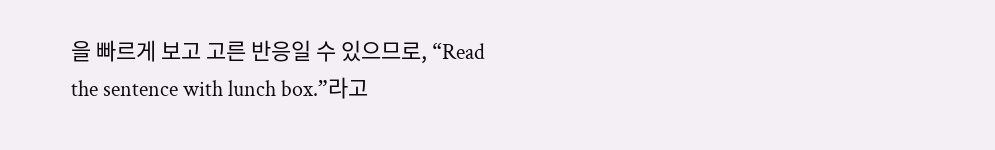을 빠르게 보고 고른 반응일 수 있으므로, “Read the sentence with lunch box.”라고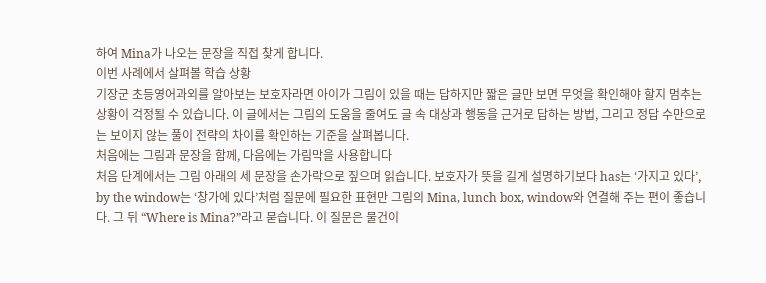하여 Mina가 나오는 문장을 직접 찾게 합니다.
이번 사례에서 살펴볼 학습 상황
기장군 초등영어과외를 알아보는 보호자라면 아이가 그림이 있을 때는 답하지만 짧은 글만 보면 무엇을 확인해야 할지 멈추는 상황이 걱정될 수 있습니다. 이 글에서는 그림의 도움을 줄여도 글 속 대상과 행동을 근거로 답하는 방법, 그리고 정답 수만으로는 보이지 않는 풀이 전략의 차이를 확인하는 기준을 살펴봅니다.
처음에는 그림과 문장을 함께, 다음에는 가림막을 사용합니다
처음 단계에서는 그림 아래의 세 문장을 손가락으로 짚으며 읽습니다. 보호자가 뜻을 길게 설명하기보다 has는 ‘가지고 있다’, by the window는 ‘창가에 있다’처럼 질문에 필요한 표현만 그림의 Mina, lunch box, window와 연결해 주는 편이 좋습니다. 그 뒤 “Where is Mina?”라고 묻습니다. 이 질문은 물건이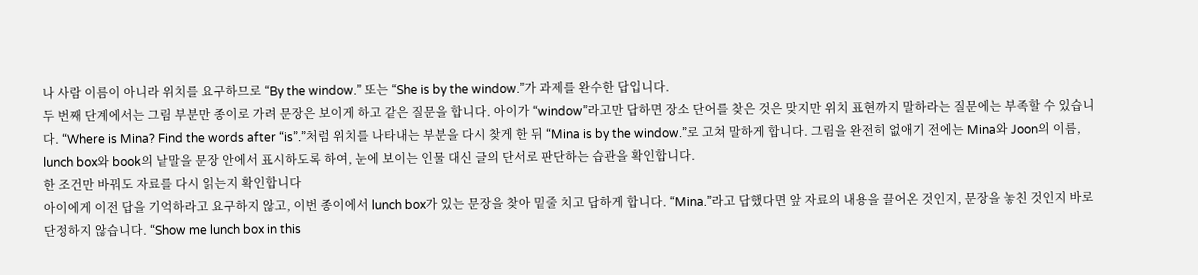나 사람 이름이 아니라 위치를 요구하므로 “By the window.” 또는 “She is by the window.”가 과제를 완수한 답입니다.
두 번째 단계에서는 그림 부분만 종이로 가려 문장은 보이게 하고 같은 질문을 합니다. 아이가 “window”라고만 답하면 장소 단어를 찾은 것은 맞지만 위치 표현까지 말하라는 질문에는 부족할 수 있습니다. “Where is Mina? Find the words after “is”.”처럼 위치를 나타내는 부분을 다시 찾게 한 뒤 “Mina is by the window.”로 고쳐 말하게 합니다. 그림을 완전히 없애기 전에는 Mina와 Joon의 이름, lunch box와 book의 낱말을 문장 안에서 표시하도록 하여, 눈에 보이는 인물 대신 글의 단서로 판단하는 습관을 확인합니다.
한 조건만 바꿔도 자료를 다시 읽는지 확인합니다
아이에게 이전 답을 기억하라고 요구하지 않고, 이번 종이에서 lunch box가 있는 문장을 찾아 밑줄 치고 답하게 합니다. “Mina.”라고 답했다면 앞 자료의 내용을 끌어온 것인지, 문장을 놓친 것인지 바로 단정하지 않습니다. “Show me lunch box in this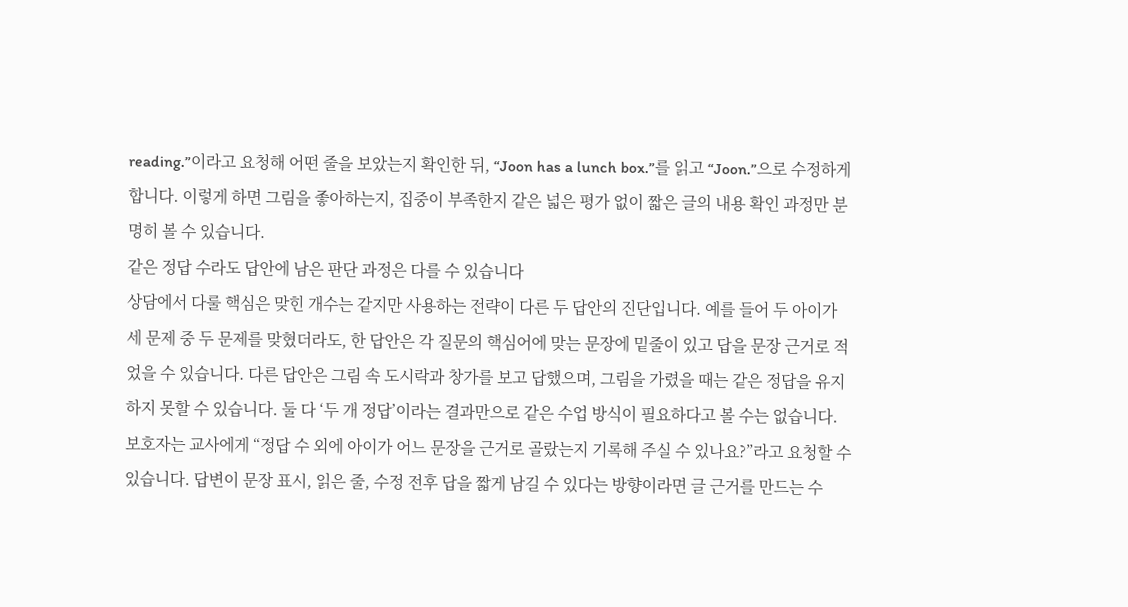reading.”이라고 요청해 어떤 줄을 보았는지 확인한 뒤, “Joon has a lunch box.”를 읽고 “Joon.”으로 수정하게 합니다. 이렇게 하면 그림을 좋아하는지, 집중이 부족한지 같은 넓은 평가 없이 짧은 글의 내용 확인 과정만 분명히 볼 수 있습니다.
같은 정답 수라도 답안에 남은 판단 과정은 다를 수 있습니다
상담에서 다룰 핵심은 맞힌 개수는 같지만 사용하는 전략이 다른 두 답안의 진단입니다. 예를 들어 두 아이가 세 문제 중 두 문제를 맞혔더라도, 한 답안은 각 질문의 핵심어에 맞는 문장에 밑줄이 있고 답을 문장 근거로 적었을 수 있습니다. 다른 답안은 그림 속 도시락과 창가를 보고 답했으며, 그림을 가렸을 때는 같은 정답을 유지하지 못할 수 있습니다. 둘 다 ‘두 개 정답’이라는 결과만으로 같은 수업 방식이 필요하다고 볼 수는 없습니다.
보호자는 교사에게 “정답 수 외에 아이가 어느 문장을 근거로 골랐는지 기록해 주실 수 있나요?”라고 요청할 수 있습니다. 답변이 문장 표시, 읽은 줄, 수정 전후 답을 짧게 남길 수 있다는 방향이라면 글 근거를 만드는 수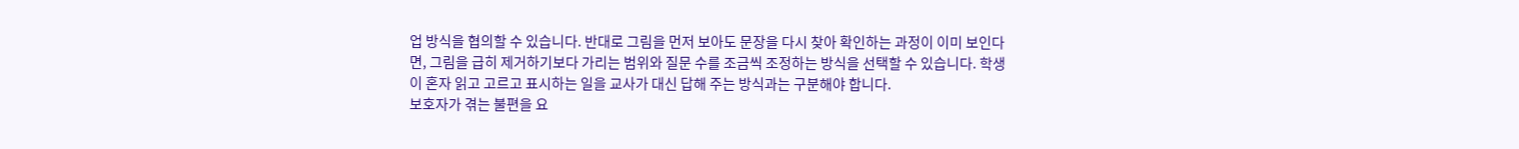업 방식을 협의할 수 있습니다. 반대로 그림을 먼저 보아도 문장을 다시 찾아 확인하는 과정이 이미 보인다면, 그림을 급히 제거하기보다 가리는 범위와 질문 수를 조금씩 조정하는 방식을 선택할 수 있습니다. 학생이 혼자 읽고 고르고 표시하는 일을 교사가 대신 답해 주는 방식과는 구분해야 합니다.
보호자가 겪는 불편을 요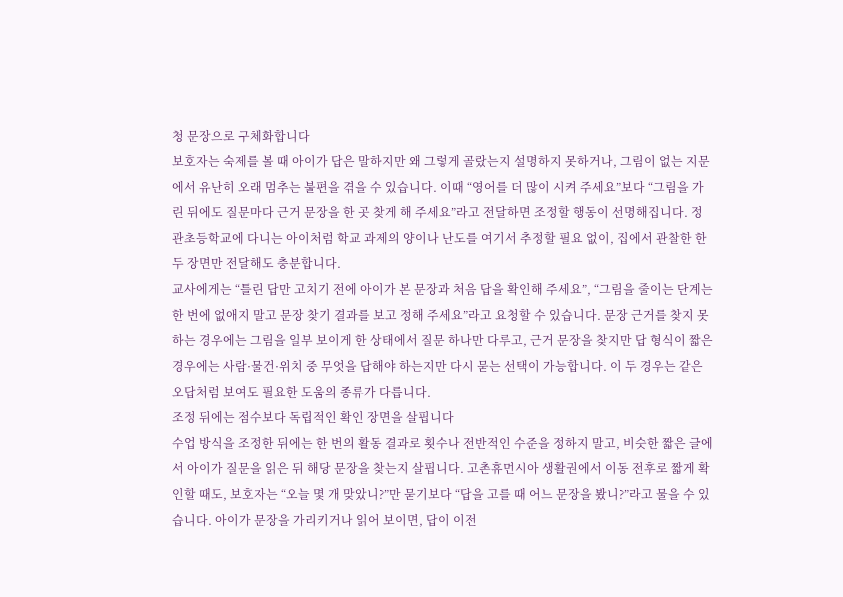청 문장으로 구체화합니다
보호자는 숙제를 볼 때 아이가 답은 말하지만 왜 그렇게 골랐는지 설명하지 못하거나, 그림이 없는 지문에서 유난히 오래 멈추는 불편을 겪을 수 있습니다. 이때 “영어를 더 많이 시켜 주세요”보다 “그림을 가린 뒤에도 질문마다 근거 문장을 한 곳 찾게 해 주세요”라고 전달하면 조정할 행동이 선명해집니다. 정관초등학교에 다니는 아이처럼 학교 과제의 양이나 난도를 여기서 추정할 필요 없이, 집에서 관찰한 한두 장면만 전달해도 충분합니다.
교사에게는 “틀린 답만 고치기 전에 아이가 본 문장과 처음 답을 확인해 주세요”, “그림을 줄이는 단계는 한 번에 없애지 말고 문장 찾기 결과를 보고 정해 주세요”라고 요청할 수 있습니다. 문장 근거를 찾지 못하는 경우에는 그림을 일부 보이게 한 상태에서 질문 하나만 다루고, 근거 문장을 찾지만 답 형식이 짧은 경우에는 사람·물건·위치 중 무엇을 답해야 하는지만 다시 묻는 선택이 가능합니다. 이 두 경우는 같은 오답처럼 보여도 필요한 도움의 종류가 다릅니다.
조정 뒤에는 점수보다 독립적인 확인 장면을 살핍니다
수업 방식을 조정한 뒤에는 한 번의 활동 결과로 횟수나 전반적인 수준을 정하지 말고, 비슷한 짧은 글에서 아이가 질문을 읽은 뒤 해당 문장을 찾는지 살핍니다. 고촌휴먼시아 생활권에서 이동 전후로 짧게 확인할 때도, 보호자는 “오늘 몇 개 맞았니?”만 묻기보다 “답을 고를 때 어느 문장을 봤니?”라고 물을 수 있습니다. 아이가 문장을 가리키거나 읽어 보이면, 답이 이전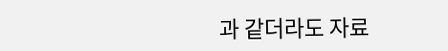과 같더라도 자료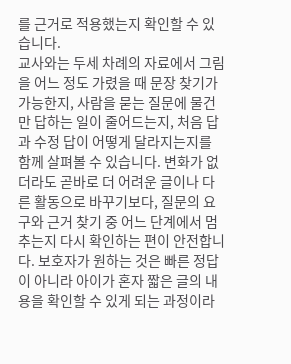를 근거로 적용했는지 확인할 수 있습니다.
교사와는 두세 차례의 자료에서 그림을 어느 정도 가렸을 때 문장 찾기가 가능한지, 사람을 묻는 질문에 물건만 답하는 일이 줄어드는지, 처음 답과 수정 답이 어떻게 달라지는지를 함께 살펴볼 수 있습니다. 변화가 없더라도 곧바로 더 어려운 글이나 다른 활동으로 바꾸기보다, 질문의 요구와 근거 찾기 중 어느 단계에서 멈추는지 다시 확인하는 편이 안전합니다. 보호자가 원하는 것은 빠른 정답이 아니라 아이가 혼자 짧은 글의 내용을 확인할 수 있게 되는 과정이라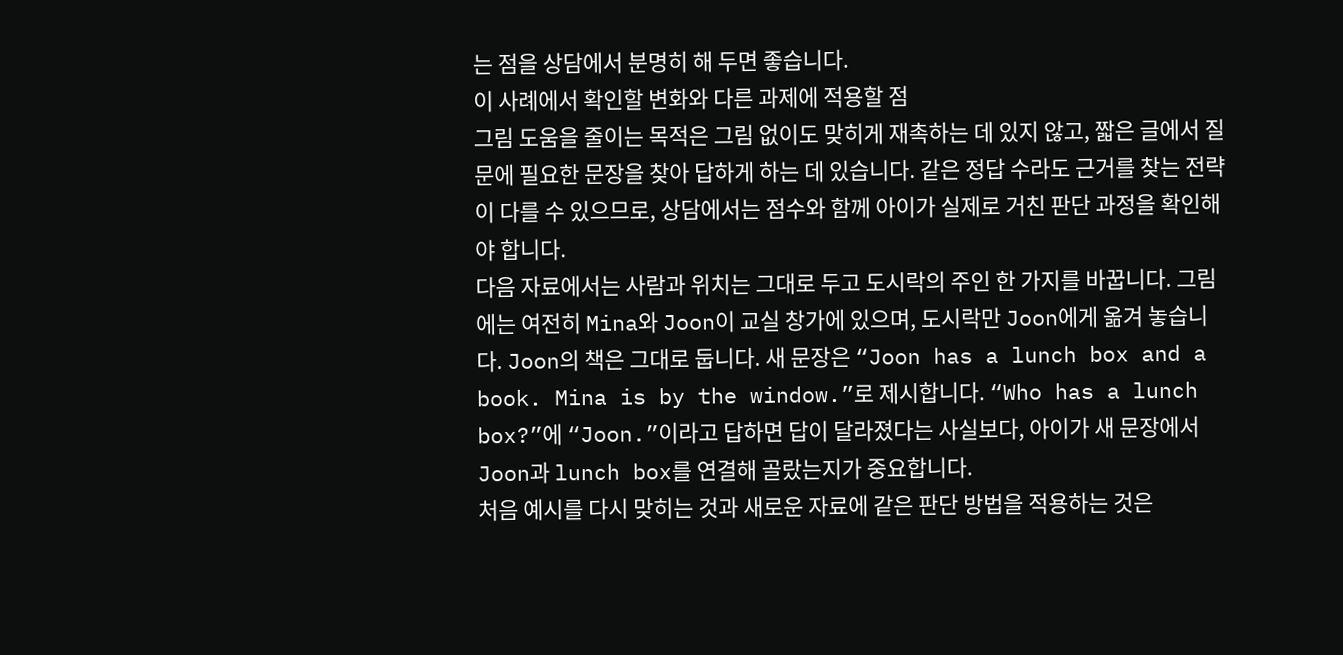는 점을 상담에서 분명히 해 두면 좋습니다.
이 사례에서 확인할 변화와 다른 과제에 적용할 점
그림 도움을 줄이는 목적은 그림 없이도 맞히게 재촉하는 데 있지 않고, 짧은 글에서 질문에 필요한 문장을 찾아 답하게 하는 데 있습니다. 같은 정답 수라도 근거를 찾는 전략이 다를 수 있으므로, 상담에서는 점수와 함께 아이가 실제로 거친 판단 과정을 확인해야 합니다.
다음 자료에서는 사람과 위치는 그대로 두고 도시락의 주인 한 가지를 바꿉니다. 그림에는 여전히 Mina와 Joon이 교실 창가에 있으며, 도시락만 Joon에게 옮겨 놓습니다. Joon의 책은 그대로 둡니다. 새 문장은 “Joon has a lunch box and a book. Mina is by the window.”로 제시합니다. “Who has a lunch box?”에 “Joon.”이라고 답하면 답이 달라졌다는 사실보다, 아이가 새 문장에서 Joon과 lunch box를 연결해 골랐는지가 중요합니다.
처음 예시를 다시 맞히는 것과 새로운 자료에 같은 판단 방법을 적용하는 것은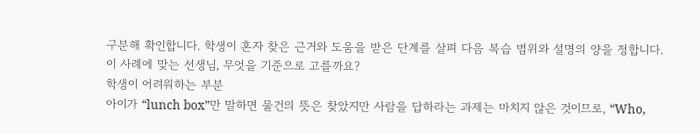구분해 확인합니다. 학생이 혼자 찾은 근거와 도움을 받은 단계를 살펴 다음 복습 범위와 설명의 양을 정합니다.
이 사례에 맞는 선생님, 무엇을 기준으로 고를까요?
학생이 어려워하는 부분
아이가 “lunch box”만 말하면 물건의 뜻은 찾았지만 사람을 답하라는 과제는 마치지 않은 것이므로, “Who,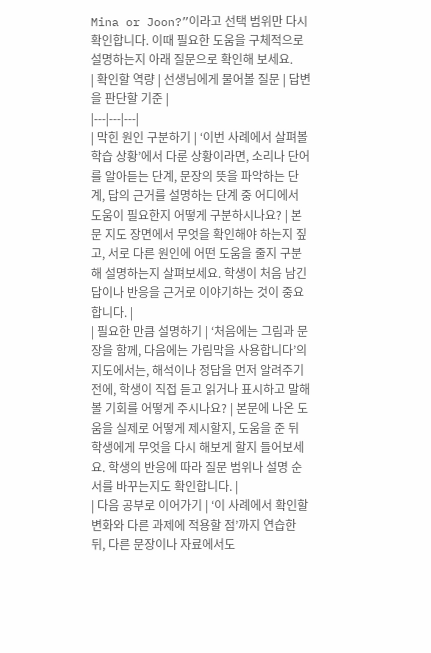Mina or Joon?”이라고 선택 범위만 다시 확인합니다. 이때 필요한 도움을 구체적으로 설명하는지 아래 질문으로 확인해 보세요.
| 확인할 역량 | 선생님에게 물어볼 질문 | 답변을 판단할 기준 |
|---|---|---|
| 막힌 원인 구분하기 | ‘이번 사례에서 살펴볼 학습 상황’에서 다룬 상황이라면, 소리나 단어를 알아듣는 단계, 문장의 뜻을 파악하는 단계, 답의 근거를 설명하는 단계 중 어디에서 도움이 필요한지 어떻게 구분하시나요? | 본문 지도 장면에서 무엇을 확인해야 하는지 짚고, 서로 다른 원인에 어떤 도움을 줄지 구분해 설명하는지 살펴보세요. 학생이 처음 남긴 답이나 반응을 근거로 이야기하는 것이 중요합니다. |
| 필요한 만큼 설명하기 | ‘처음에는 그림과 문장을 함께, 다음에는 가림막을 사용합니다’의 지도에서는, 해석이나 정답을 먼저 알려주기 전에, 학생이 직접 듣고 읽거나 표시하고 말해 볼 기회를 어떻게 주시나요? | 본문에 나온 도움을 실제로 어떻게 제시할지, 도움을 준 뒤 학생에게 무엇을 다시 해보게 할지 들어보세요. 학생의 반응에 따라 질문 범위나 설명 순서를 바꾸는지도 확인합니다. |
| 다음 공부로 이어가기 | ‘이 사례에서 확인할 변화와 다른 과제에 적용할 점’까지 연습한 뒤, 다른 문장이나 자료에서도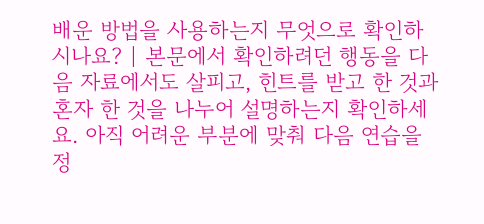배운 방법을 사용하는지 무엇으로 확인하시나요? | 본문에서 확인하려던 행동을 다음 자료에서도 살피고, 힌트를 받고 한 것과 혼자 한 것을 나누어 설명하는지 확인하세요. 아직 어려운 부분에 맞춰 다음 연습을 정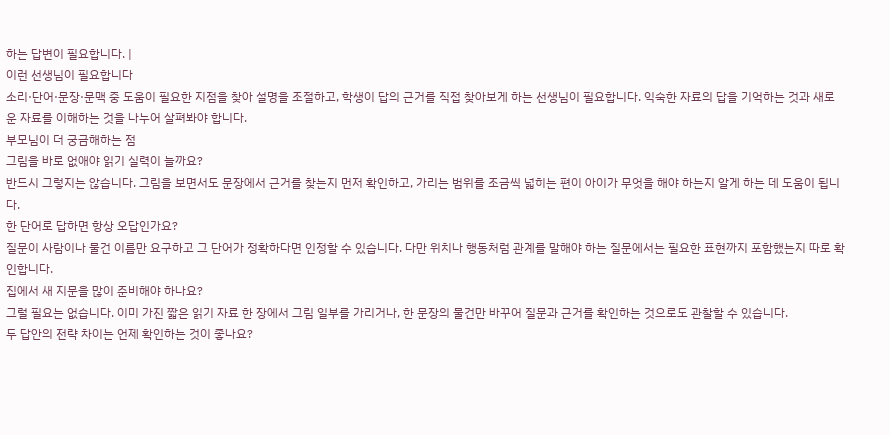하는 답변이 필요합니다. |
이런 선생님이 필요합니다
소리·단어·문장·문맥 중 도움이 필요한 지점을 찾아 설명을 조절하고, 학생이 답의 근거를 직접 찾아보게 하는 선생님이 필요합니다. 익숙한 자료의 답을 기억하는 것과 새로운 자료를 이해하는 것을 나누어 살펴봐야 합니다.
부모님이 더 궁금해하는 점
그림을 바로 없애야 읽기 실력이 늘까요?
반드시 그렇지는 않습니다. 그림을 보면서도 문장에서 근거를 찾는지 먼저 확인하고, 가리는 범위를 조금씩 넓히는 편이 아이가 무엇을 해야 하는지 알게 하는 데 도움이 됩니다.
한 단어로 답하면 항상 오답인가요?
질문이 사람이나 물건 이름만 요구하고 그 단어가 정확하다면 인정할 수 있습니다. 다만 위치나 행동처럼 관계를 말해야 하는 질문에서는 필요한 표현까지 포함했는지 따로 확인합니다.
집에서 새 지문을 많이 준비해야 하나요?
그럴 필요는 없습니다. 이미 가진 짧은 읽기 자료 한 장에서 그림 일부를 가리거나, 한 문장의 물건만 바꾸어 질문과 근거를 확인하는 것으로도 관찰할 수 있습니다.
두 답안의 전략 차이는 언제 확인하는 것이 좋나요?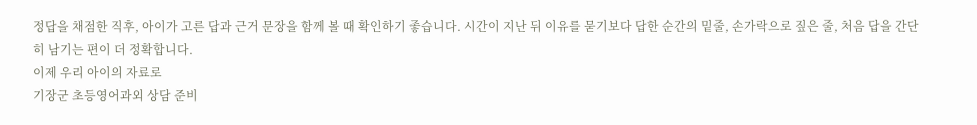정답을 채점한 직후, 아이가 고른 답과 근거 문장을 함께 볼 때 확인하기 좋습니다. 시간이 지난 뒤 이유를 묻기보다 답한 순간의 밑줄, 손가락으로 짚은 줄, 처음 답을 간단히 남기는 편이 더 정확합니다.
이제 우리 아이의 자료로
기장군 초등영어과외 상담 준비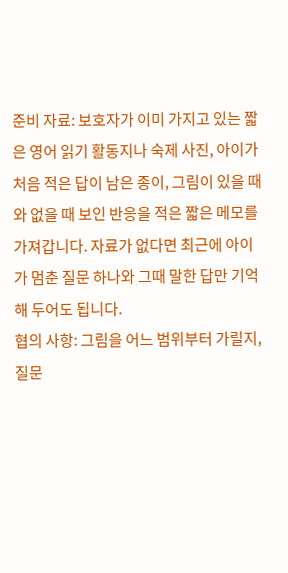준비 자료: 보호자가 이미 가지고 있는 짧은 영어 읽기 활동지나 숙제 사진, 아이가 처음 적은 답이 남은 종이, 그림이 있을 때와 없을 때 보인 반응을 적은 짧은 메모를 가져갑니다. 자료가 없다면 최근에 아이가 멈춘 질문 하나와 그때 말한 답만 기억해 두어도 됩니다.
협의 사항: 그림을 어느 범위부터 가릴지, 질문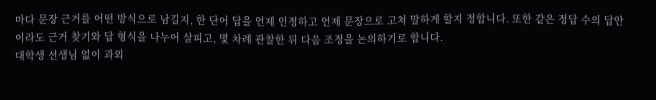마다 문장 근거를 어떤 방식으로 남길지, 한 단어 답을 언제 인정하고 언제 문장으로 고쳐 말하게 할지 정합니다. 또한 같은 정답 수의 답안이라도 근거 찾기와 답 형식을 나누어 살피고, 몇 차례 관찰한 뒤 다음 조정을 논의하기로 합니다.
대학생 선생님 없이 과외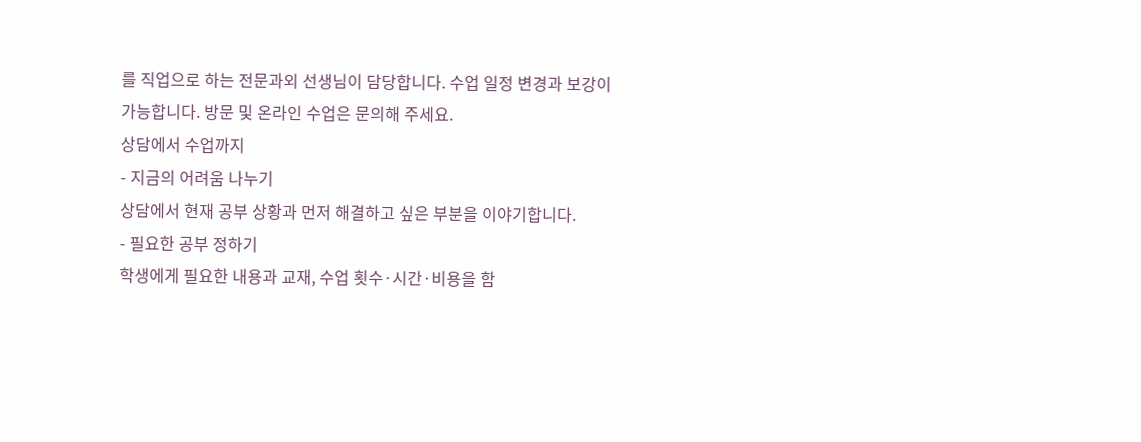를 직업으로 하는 전문과외 선생님이 담당합니다. 수업 일정 변경과 보강이 가능합니다. 방문 및 온라인 수업은 문의해 주세요.
상담에서 수업까지
- 지금의 어려움 나누기
상담에서 현재 공부 상황과 먼저 해결하고 싶은 부분을 이야기합니다.
- 필요한 공부 정하기
학생에게 필요한 내용과 교재, 수업 횟수·시간·비용을 함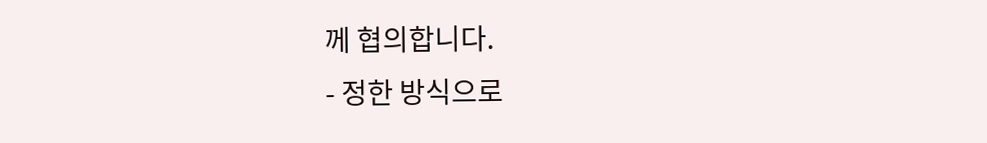께 협의합니다.
- 정한 방식으로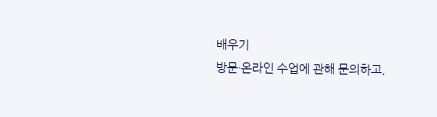배우기
방문·온라인 수업에 관해 문의하고,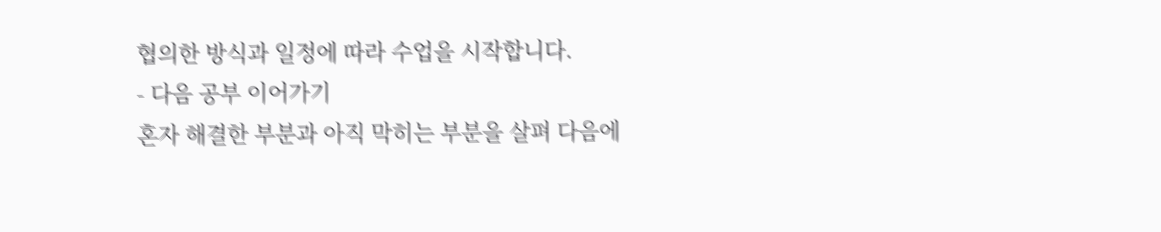협의한 방식과 일정에 따라 수업을 시작합니다.
- 다음 공부 이어가기
혼자 해결한 부분과 아직 막히는 부분을 살펴 다음에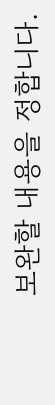보완할 내용을 정합니다.